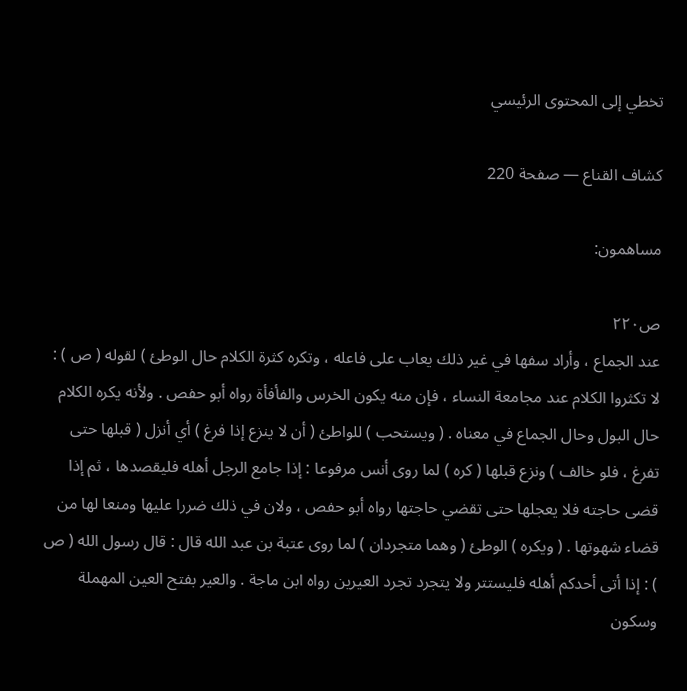تخطي إلى المحتوى الرئيسي

كشاف القناع — صفحة 220

مساهمون:

ص٢٢٠
عند الجماع ، وأراد سفها في غير ذلك يعاب على فاعله ، وتكره كثرة الكلام حال الوطئ ) لقوله ( ص ) : لا تكثروا الكلام عند مجامعة النساء ، فإن منه يكون الخرس والفأفأة رواه أبو حفص . ولأنه يكره الكلام حال البول وحال الجماع في معناه . ( ويستحب ) للواطئ ( أن لا ينزع إذا فرغ ) أي أنزل ( قبلها حتى تفرغ ، فلو خالف ) ونزع قبلها ( كره ) لما روى أنس مرفوعا : إذا جامع الرجل أهله فليقصدها ، ثم إذا قضى حاجته فلا يعجلها حتى تقضي حاجتها رواه أبو حفص ، ولان في ذلك ضررا عليها ومنعا لها من قضاء شهوتها . ( ويكره ) الوطئ ( وهما متجردان ) لما روى عتبة بن عبد الله قال : قال رسول الله ( ص ) : إذا أتى أحدكم أهله فليستتر ولا يتجرد تجرد العيرين رواه ابن ماجة . والعير بفتح العين المهملة وسكون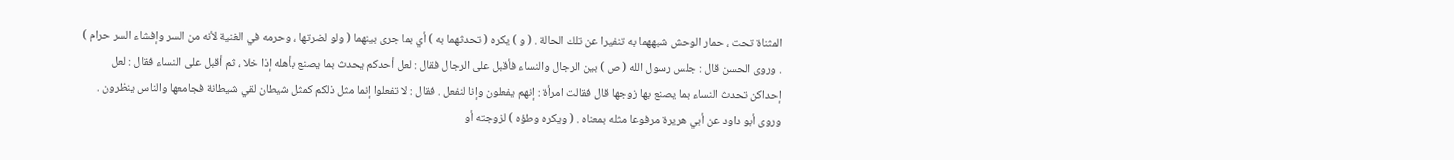المثناة تحت ، حمار الوحش شبههما به تنفيرا عن تلك الحالة . ( و ) يكره ( تحدثهما به ) أي بما جرى بينهما ( ولو لضرتها ، وحرمه في الغنية لأنه من السر وإفشاء السر حرام ) . وروى الحسن قال : جلس رسول الله ( ص ) بين الرجال والنساء فأقبل على الرجال فقال : لعل أحدكم يحدث بما يصنع بأهله إذا خلا ، ثم أقبل على النساء فقال : لعل إحداكن تحدث النساء بما يصنع بها زوجها قال فقالت امرأة : إنهم يفعلون وإنا لنفعل . فقال : لا تفعلوا إنما مثل ذلكم كمثل شيطان لقي شيطانة فجامعها والناس ينظرون . وروى أبو داود عن أبي هريرة مرفوعا مثله بمعناه . ( ويكره وطؤه ) لزوجته أو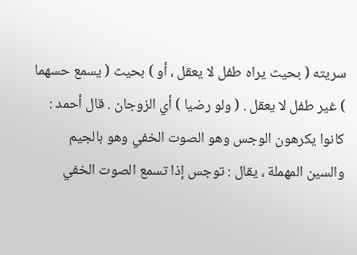سريته ( بحيث يراه طفل لا يعقل ، أو ) بحيث ( يسمع حسهما ) غير طفل لا يعقل . ( ولو رضيا ) أي الزوجان . قال أحمد : كانوا يكرهون الوجس وهو الصوت الخفي وهو بالجيم والسين المهملة ، يقال : توجس إذا تسمع الصوت الخفي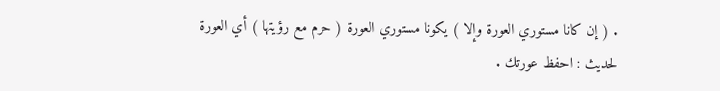. ( إن كانا مستوري العورة وإلا ) يكونا مستوري العورة ( حرم مع رؤيتها ) أي العورة لحديث : احفظ عورتك .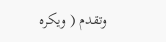وتقدم ( ويكره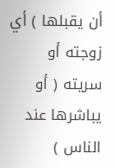أن يقبلها ) أي زوجته أو سريته ( أو يباشرها عند الناس )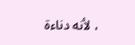، لأنه دناءة